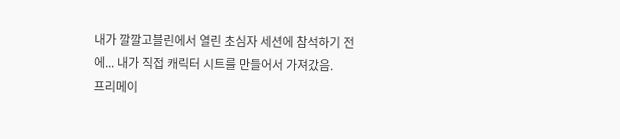내가 깔깔고블린에서 열린 초심자 세션에 참석하기 전에... 내가 직접 캐릭터 시트를 만들어서 가져갔음.
프리메이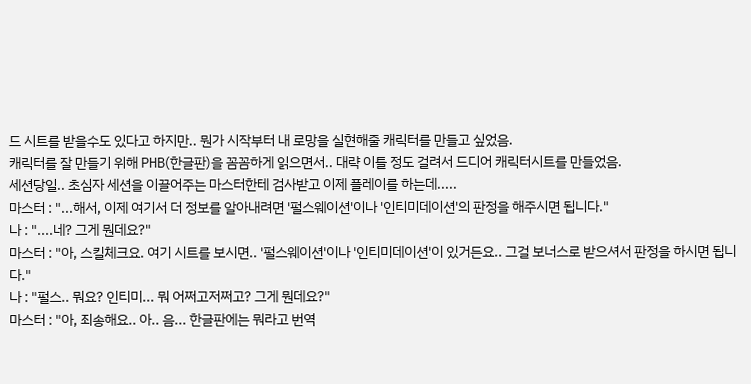드 시트를 받을수도 있다고 하지만.. 뭔가 시작부터 내 로망을 실현해줄 캐릭터를 만들고 싶었음.
캐릭터를 잘 만들기 위해 PHB(한글판)을 꼼꼼하게 읽으면서.. 대략 이틀 정도 걸려서 드디어 캐릭터시트를 만들었음.
세션당일.. 초심자 세션을 이끌어주는 마스터한테 검사받고 이제 플레이를 하는데.....
마스터 : "...해서, 이제 여기서 더 정보를 알아내려면 '펄스웨이션'이나 '인티미데이션'의 판정을 해주시면 됩니다."
나 : "....네? 그게 뭔데요?"
마스터 : "아, 스킬체크요. 여기 시트를 보시면.. '펄스웨이션'이나 '인티미데이션'이 있거든요.. 그걸 보너스로 받으셔서 판정을 하시면 됩니다."
나 : "펄스.. 뭐요? 인티미... 뭐 어쩌고저쩌고? 그게 뭔데요?"
마스터 : "아, 죄송해요.. 아.. 음... 한글판에는 뭐라고 번역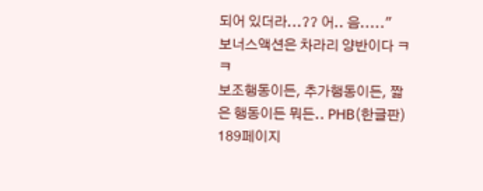되어 있더라...?? 어.. 음....."
보너스액션은 차라리 양반이다 ㅋㅋ
보조행동이든, 추가행동이든, 짧은 행동이든 뭐든.. PHB(한글판) 189페이지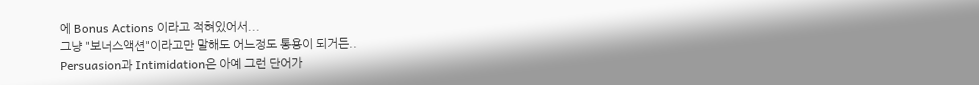에 Bonus Actions 이라고 적혀있어서...
그냥 "보너스액션"이라고만 말해도 어느정도 통용이 되거든..
Persuasion과 Intimidation은 아예 그런 단어가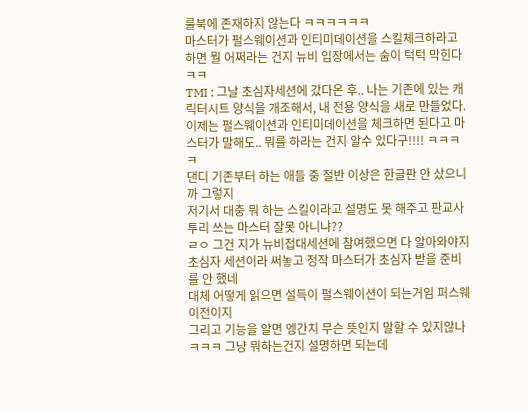룰북에 존재하지 않는다 ㅋㅋㅋㅋㅋㅋ
마스터가 펄스웨이션과 인티미데이션을 스킬체크하라고 하면 뭘 어쩌라는 건지 뉴비 입장에서는 숨이 턱턱 막힌다 ㅋㅋ
TMI : 그날 초심자세션에 갔다온 후.. 나는 기존에 있는 캐릭터시트 양식을 개조해서, 내 전용 양식을 새로 만들었다.
이제는 펄스웨이션과 인티미데이션을 체크하면 된다고 마스터가 말해도.. 뭐를 하라는 건지 알수 있다구!!!! ㅋㅋㅋㅋ
댄디 기존부터 하는 애들 중 절반 이상은 한글판 안 샀으니까 그렇지
저기서 대충 뭐 하는 스킬이라고 설명도 못 해주고 판교사투리 쓰는 마스터 잘못 아니냐??
ㄹㅇ 그건 지가 뉴비접대세션에 참여했으면 다 알아와야지
초심자 세션이라 써놓고 정작 마스터가 초심자 받을 준비를 안 했네
대체 어떻게 읽으면 설득이 펄스웨이션이 되는거임 퍼스웨이전이지
그리고 기능을 알면 엥간치 무슨 뜻인지 말할 수 있지않나 ㅋㅋㅋ 그냥 뭐하는건지 설명하면 되는데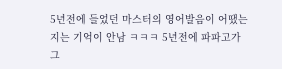5년전에 들었던 마스터의 영어발음이 어땠는지는 기억이 안남 ㅋㅋㅋ 5년전에 파파고가 그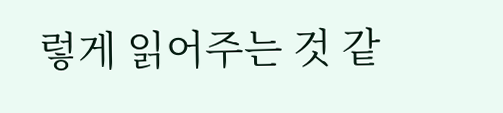렇게 읽어주는 것 같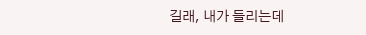길래, 내가 들리는데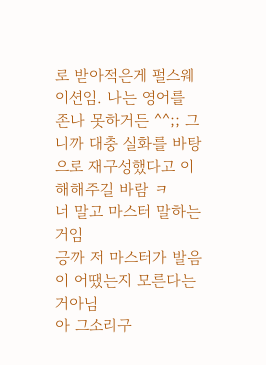로 받아적은게 펄스웨이션임. 나는 영어를 존나 못하거든 ^^;; 그니까 대충 실화를 바탕으로 재구성했다고 이해해주길 바람 ㅋ
너 말고 마스터 말하는거임
긍까 저 마스터가 발음이 어땠는지 모른다는거아님
아 그소리구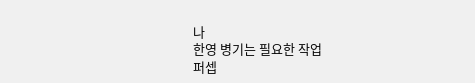나
한영 병기는 필요한 작업
퍼셉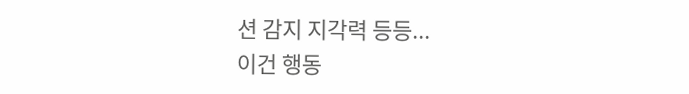션 감지 지각력 등등...
이건 행동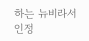하는 뉴비라서 인정